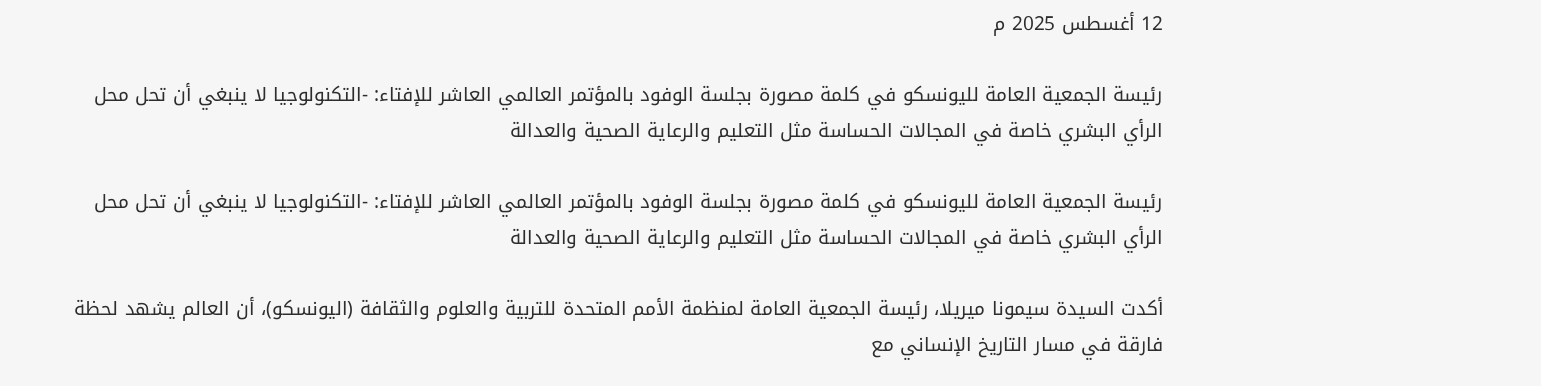12 أغسطس 2025 م

رئيسة الجمعية العامة لليونسكو في كلمة مصورة بجلسة الوفود بالمؤتمر العالمي العاشر للإفتاء: -التكنولوجيا لا ينبغي أن تحل محل الرأي البشري خاصة في المجالات الحساسة مثل التعليم والرعاية الصحية والعدالة

رئيسة الجمعية العامة لليونسكو في كلمة مصورة بجلسة الوفود بالمؤتمر العالمي العاشر للإفتاء: -التكنولوجيا لا ينبغي أن تحل محل الرأي البشري خاصة في المجالات الحساسة مثل التعليم والرعاية الصحية والعدالة

أكدت السيدة سيمونا ميريلا، رئيسة الجمعية العامة لمنظمة الأمم المتحدة للتربية والعلوم والثقافة (اليونسكو)، أن العالم يشهد لحظة فارقة في مسار التاريخ الإنساني مع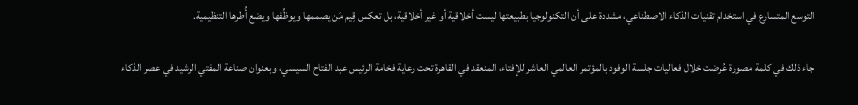التوسع المتسارع في استخدام تقنيات الذكاء الاصطناعي، مشددة على أن التكنولوجيا بطبيعتها ليست أخلاقية أو غير أخلاقية، بل تعكس قِيم مَن يصممها ويوظِّفها ويضع أُطرها التنظيمية.

جاء ذلك في كلمة مصورة عُرضت خلال فعاليات جلسة الوفود بالمؤتمر العالمي العاشر للإفتاء، المنعقد في القاهرة تحت رعاية فخامة الرئيس عبد الفتاح السيسي، وبعنوان صناعة المفتي الرشيد في عصر الذكاء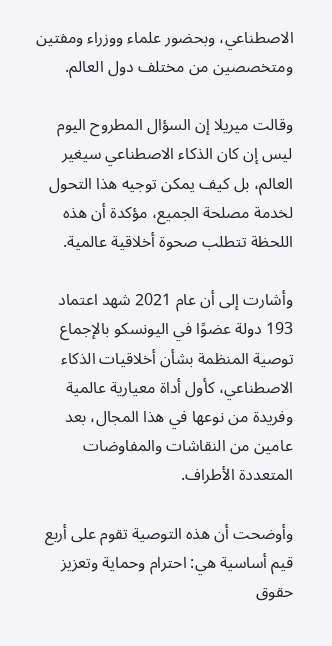الاصطناعي، وبحضور علماء ووزراء ومفتين ومتخصصين من مختلف دول العالم.

وقالت ميريلا إن السؤال المطروح اليوم ليس إن كان الذكاء الاصطناعي سيغير العالم، بل كيف يمكن توجيه هذا التحول لخدمة مصلحة الجميع، مؤكدة أن هذه اللحظة تتطلب صحوة أخلاقية عالمية.

وأشارت إلى أن عام 2021 شهد اعتماد 193 دولة عضوًا في اليونسكو بالإجماع توصية المنظمة بشأن أخلاقيات الذكاء الاصطناعي، كأول أداة معيارية عالمية وفريدة من نوعها في هذا المجال، بعد عامين من النقاشات والمفاوضات المتعددة الأطراف.

وأوضحت أن هذه التوصية تقوم على أربع قيم أساسية هي: احترام وحماية وتعزيز حقوق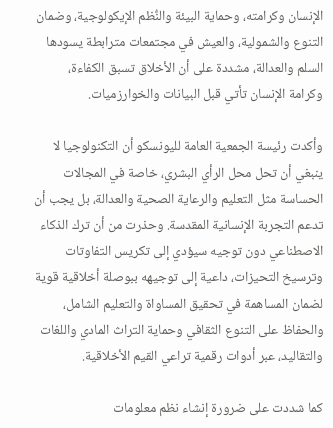الإنسان وكرامته، وحماية البيئة والنُّظم الإيكولوجية، وضمان التنوع والشمولية، والعيش في مجتمعات مترابطة يسودها السلم والعدالة، مشددة على أن الأخلاق تسبق الكفاءة، وكرامة الإنسان تأتي قبل البيانات والخوارزميات.

وأكدت رئيسة الجمعية العامة لليونسكو أن التكنولوجيا لا ينبغي أن تحل محل الرأي البشري، خاصة في المجالات الحساسة مثل التعليم والرعاية الصحية والعدالة، بل يجب أن تدعم التجربة الإنسانية المقدسة. وحذرت من أن ترك الذكاء الاصطناعي دون توجيه سيؤدي إلى تكريس التفاوتات وترسيخ التحيزات، داعية إلى توجيهه ببوصلة أخلاقية قوية لضمان المساهمة في تحقيق المساواة والتعليم الشامل، والحفاظ على التنوع الثقافي وحماية التراث المادي واللغات والتقاليد، عبر أدوات رقمية تراعي القيم الأخلاقية.

كما شددت على ضرورة إنشاء نظم معلومات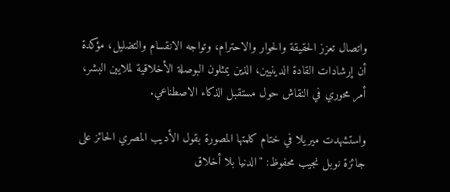واتصال تعزز الحقيقة والحوار والاحترام، وتواجه الانقسام والتضليل، مؤكدة أن إرشادات القادة الدينيين، الذين يمثلون البوصلة الأخلاقية لملايين البشر، أمر محوري في النقاش حول مستقبل الذكاء الاصطناعي.

واستشهدت ميريلا في ختام كلمتها المصورة بقول الأديب المصري الحائز على جائزة نوبل نجيب محفوظ: "الدنيا بلا أخلاق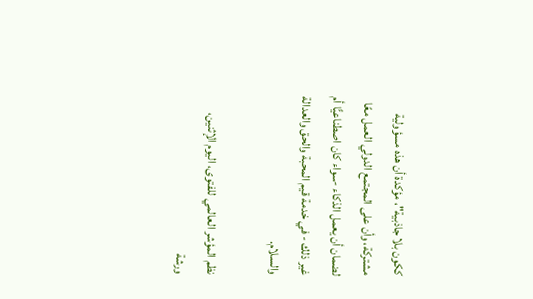ككون بلا جاذبية"، مؤكدة أن هذه مسؤولية مشتركة، وأن على المجتمع الدولي العمل معًا لضمان أن يعمل الذكاء -سواء كان اصطناعيًّا أم غير ذلك - في خدمة قيم المحبة والحق والعدالة والسلام.

نظم المؤشر العالمي للفتوى، اليوم الإثنين، ورشة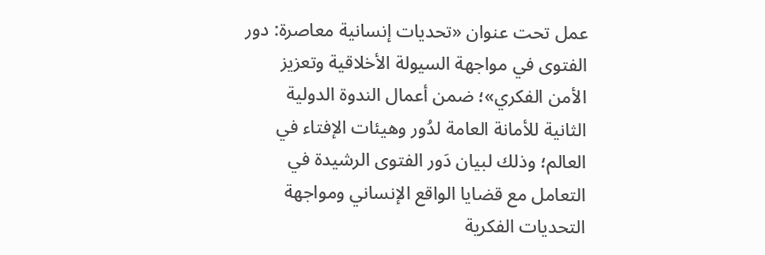عمل تحت عنوان «تحديات إنسانية معاصرة: دور الفتوى في مواجهة السيولة الأخلاقية وتعزيز الأمن الفكري»؛ ضمن أعمال الندوة الدولية الثانية للأمانة العامة لدُور وهيئات الإفتاء في العالم؛ وذلك لبيان دَور الفتوى الرشيدة في التعامل مع قضايا الواقع الإنساني ومواجهة التحديات الفكرية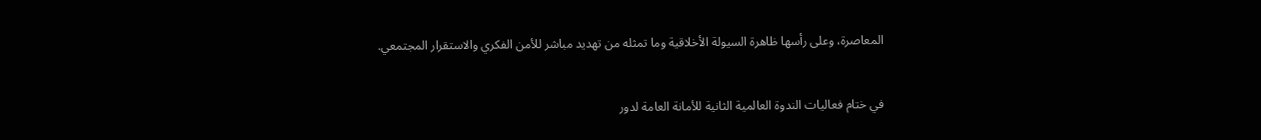المعاصرة، وعلى رأسها ظاهرة السيولة الأخلاقية وما تمثله من تهديد مباشر للأمن الفكري والاستقرار المجتمعي.


في ختام فعاليات الندوة العالمية الثانية للأمانة العامة لدور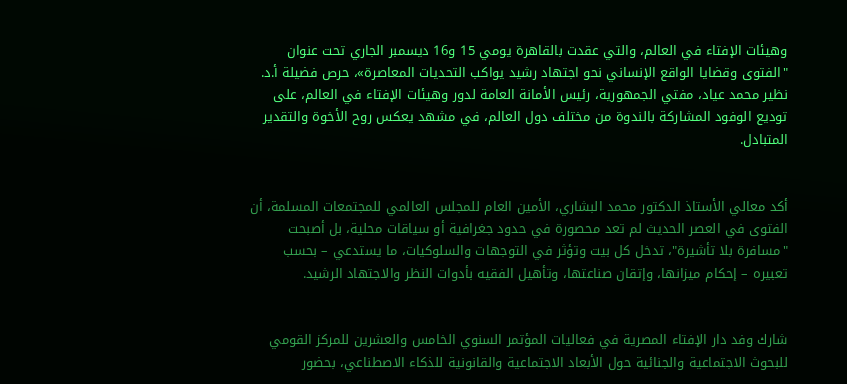وهيئات الإفتاء في العالم، والتي عقدت بالقاهرة يومي 15 و16 ديسمبر الجاري تحت عنوان "الفتوى وقضايا الواقع الإنساني نحو اجتهاد رشيد يواكب التحديات المعاصرة»، حرص فضيلة أ.د. نظير محمد عياد، مفتي الجمهورية، رئيس الأمانة العامة لدور وهيئات الإفتاء في العالم، على توديع الوفود المشاركة بالندوة من مختلف دول العالم، في مشهد يعكس روح الأخوة والتقدير المتبادل.


أكد معالي الأستاذ الدكتور محمد البشاري، الأمين العام للمجلس العالمي للمجتمعات المسلمة، أن الفتوى في العصر الحديث لم تعد محصورة في حدود جغرافية أو سياقات محلية، بل أصبحت "مسافرة بلا تأشيرة"، تدخل كل بيت وتؤثر في التوجهات والسلوكيات، ما يستدعي – بحسب تعبيره – إحكام ميزانها، وإتقان صناعتها، وتأهيل الفقيه بأدوات النظر والاجتهاد الرشيد.


شارك وفد دار الإفتاء المصرية في فعاليات المؤتمر السنوي الخامس والعشرين للمركز القومي للبحوث الاجتماعية والجنائية حول الأبعاد الاجتماعية والقانونية للذكاء الاصطناعي، بحضور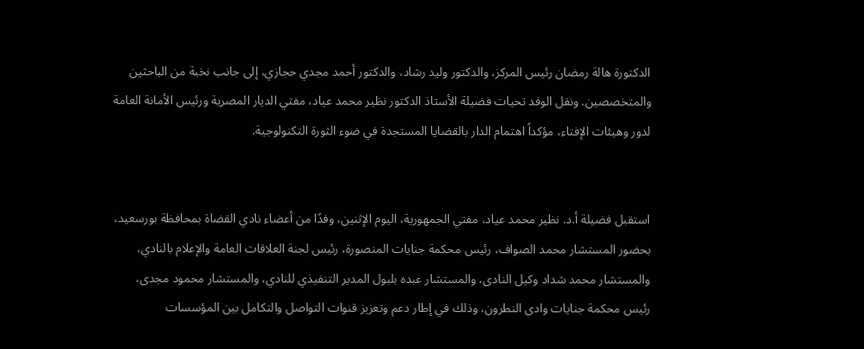الدكتورة هالة رمضان رئيس المركز، والدكتور وليد رشاد، والدكتور أحمد مجدي حجازي، إلى جانب نخبة من الباحثين والمتخصصين. ونقل الوفد تحيات فضيلة الأستاذ الدكتور نظير محمد عياد، مفتي الديار المصرية ورئيس الأمانة العامة لدور وهيئات الإفتاء، مؤكداً اهتمام الدار بالقضايا المستجدة في ضوء الثورة التكنولوجية.


استقبل فضيلة أ.د. نظير محمد عياد، مفتي الجمهورية، اليوم الإثنين، وفدًا من أعضاء نادي القضاة بمحافظة بورسعيد، بحضور المستشار محمد الصواف، رئيس محكمة جنايات المنصورة، رئيس لجنة العلاقات العامة والإعلام بالنادي، والمستشار محمد شداد وكيل النادى، والمستشار عبده بلبول المدير التنفيذي للنادي، والمستشار محمود مجدى، رئيس محكمة جنايات وادى النطرون، وذلك في إطار دعم وتعزيز قنوات التواصل والتكامل بين المؤسسات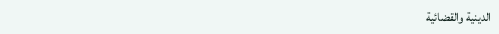الدينية والقضائية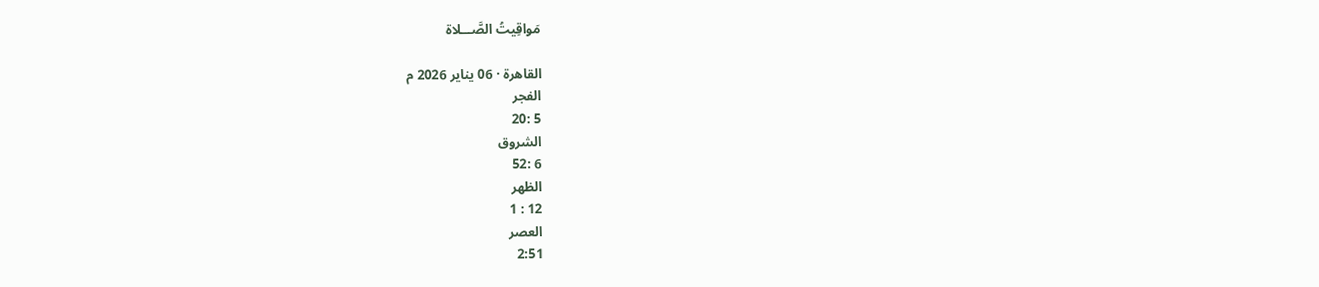مَواقِيتُ الصَّـــلاة

القاهرة · 06 يناير 2026 م
الفجر
5 :20
الشروق
6 :52
الظهر
12 : 1
العصر
2:51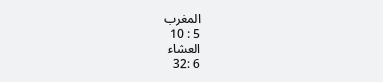المغرب
5 : 10
العشاء
6 :32